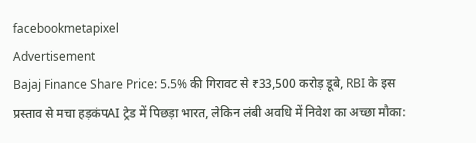facebookmetapixel
Advertisement
Bajaj Finance Share Price: 5.5% की गिरावट से ₹33,500 करोड़ डूबे, RBI के इस प्रस्ताव से मचा हड़कंपAI ट्रेड में पिछड़ा भारत, लेकिन लंबी अवधि में निवेश का अच्छा मौका: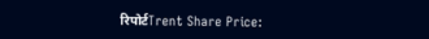रिपोर्टTrent Share Price: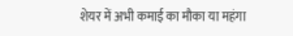शेयर में अभी कमाई का मौका या महंगा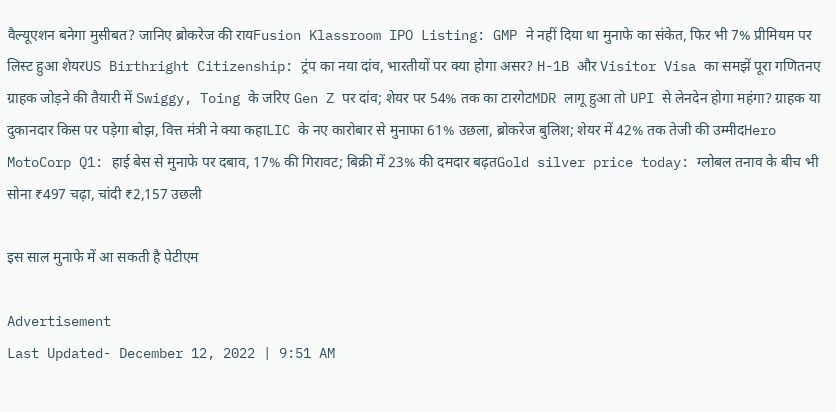वैल्यूएशन बनेगा मुसीबत? जानिए ब्रोकरेज की रायFusion Klassroom IPO Listing: GMP ने नहीं दिया था मुनाफे का संकेत, फिर भी 7% प्रीमियम पर लिस्ट हुआ शेयरUS Birthright Citizenship: ट्रंप का नया दांव, भारतीयों पर क्या होगा असर? H-1B और Visitor Visa का समझें पूरा गणितनए ग्राहक जोड़ने की तैयारी में Swiggy, Toing के जरिए Gen Z पर दांव; शेयर पर 54% तक का टारगेटMDR लागू हुआ तो UPI से लेनदेन होगा महंगा? ग्राहक या दुकानदार किस पर पड़ेगा बोझ, वित्त मंत्री ने क्या कहाLIC के नए कारोबार से मुनाफा 61% उछला, ब्रोकरेज बुलिश; शेयर में 42% तक तेजी की उम्मीदHero MotoCorp Q1: हाई बेस से मुनाफे पर दबाव, 17% की गिरावट; बिक्री में 23% की दमदार बढ़तGold silver price today: ग्लोबल तनाव के बीच भी सोना ₹497 चढ़ा, चांदी ₹2,157 उछली

इस साल मुनाफे में आ सकती है पेटीएम

Advertisement
Last Updated- December 12, 2022 | 9:51 AM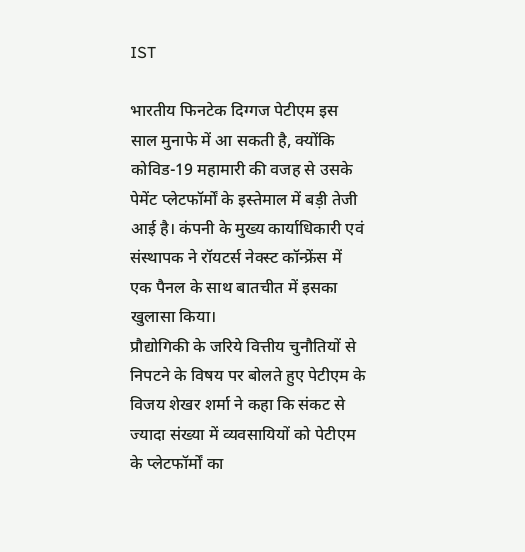IST

भारतीय फिनटेक दिग्गज पेटीएम इस साल मुनाफे में आ सकती है, क्योंकि कोविड-19 महामारी की वजह से उसके पेमेंट प्लेटफॉर्मों के इस्तेमाल में बड़ी तेजी आई है। कंपनी के मुख्य कार्याधिकारी एवं संस्थापक ने रॉयटर्स नेक्स्ट कॉन्फ्रेंस में एक पैनल के साथ बातचीत में इसका खुलासा किया।
प्रौद्योगिकी के जरिये वित्तीय चुनौतियों से निपटने के विषय पर बोलते हुए पेटीएम के विजय शेखर शर्मा ने कहा कि संकट से ज्यादा संख्या में व्यवसायियों को पेटीएम के प्लेटफॉर्मों का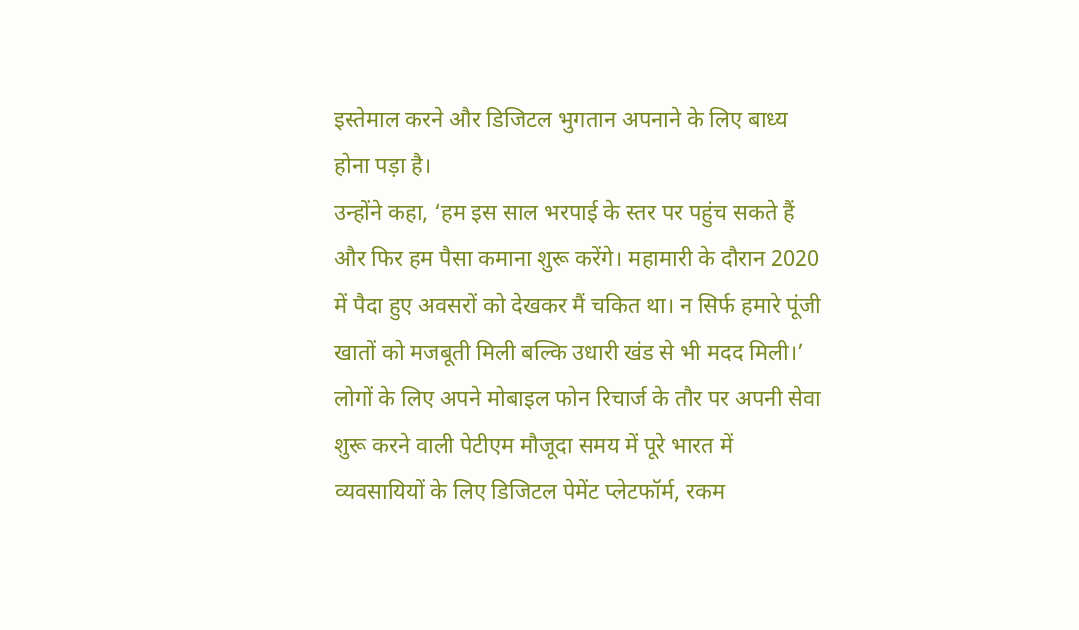इस्तेमाल करने और डिजिटल भुगतान अपनाने के लिए बाध्य होना पड़ा है।
उन्होंने कहा, ‘हम इस साल भरपाई के स्तर पर पहुंच सकते हैं और फिर हम पैसा कमाना शुरू करेंगे। महामारी के दौरान 2020 में पैदा हुए अवसरों को देखकर मैं चकित था। न सिर्फ हमारे पूंजी खातों को मजबूती मिली बल्कि उधारी खंड से भी मदद मिली।’
लोगों के लिए अपने मोबाइल फोन रिचार्ज के तौर पर अपनी सेवा शुरू करने वाली पेटीएम मौजूदा समय में पूरे भारत में व्यवसायियों के लिए डिजिटल पेमेंट प्लेटफॉर्म, रकम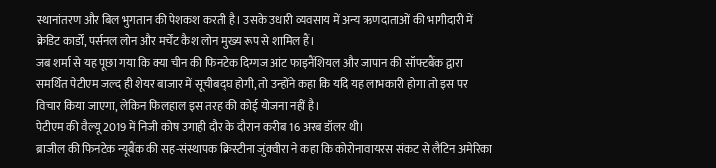स्थानांतरण और बिल भुगतान की पेशकश करती है। उसके उधारी व्यवसाय में अन्य ऋणदाताओं की भागीदारी में क्रेडिट कार्डों, पर्सनल लोन और मर्चेंट कैश लोन मुख्य रूप से शामिल हैं।
जब शर्मा से यह पूछा गया कि क्या चीन की फिनटेक दिग्गज आंट फाइनैंशियल और जापान की सॉफ्टबैंक द्वारा समर्थित पेटीएम जल्द ही शेयर बाजार में सूचीबद्घ होगी, तो उन्होंने कहा कि यदि यह लाभकारी होगा तो इस पर विचार किया जाएगा, लेकिन फिलहाल इस तरह की कोई योजना नहीं है।
पेटीएम की वैल्यू 2019 में निजी कोष उगाही दौर के दौरान करीब 16 अरब डॉलर थी।
ब्राजील की फिनटेक न्यूबैंक की सह-संस्थापक क्रिस्टीना जुंक्वीरा ने कहा कि कोरोनावायरस संकट से लैटिन अमेरिका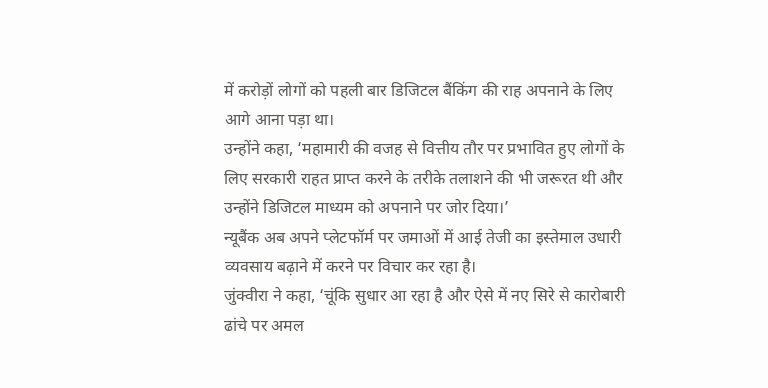में करोड़ों लोगों को पहली बार डिजिटल बैंकिंग की राह अपनाने के लिए आगे आना पड़ा था।
उन्होंने कहा, ‘महामारी की वजह से वित्तीय तौर पर प्रभावित हुए लोगों के लिए सरकारी राहत प्राप्त करने के तरीके तलाशने की भी जरूरत थी और उन्होंने डिजिटल माध्यम को अपनाने पर जोर दिया।’
न्यूबैंक अब अपने प्लेटफॉर्म पर जमाओं में आई तेजी का इस्तेमाल उधारी व्यवसाय बढ़ाने में करने पर विचार कर रहा है।
जुंक्वीरा ने कहा, ‘चूंकि सुधार आ रहा है और ऐसे में नए सिरे से कारोबारी ढांचे पर अमल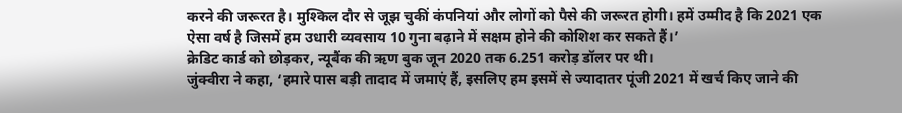करने की जरूरत है। मुश्किल दौर से जूझ चुकीं कंपनियां और लोगों को पैसे की जरूरत होगी। हमें उम्मीद है कि 2021 एक ऐसा वर्ष है जिसमें हम उधारी व्यवसाय 10 गुना बढ़ाने में सक्षम होने की कोशिश कर सकते हैं।’
क्रेडिट कार्ड को छोड़कर, न्यूबैंक की ऋण बुक जून 2020 तक 6.251 करोड़ डॉलर पर थी।
जुंक्वीरा ने कहा, ‘हमारे पास बड़ी तादाद में जमाएं हैं, इसलिए हम इसमें से ज्यादातर पूंजी 2021 में खर्च किए जाने की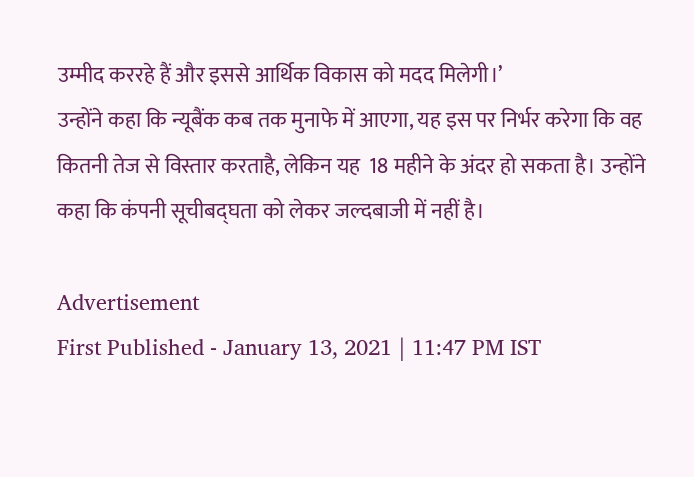उम्मीद कररहे हैं और इससे आर्थिक विकास को मदद मिलेगी।’
उन्होंने कहा कि न्यूबैंक कब तक मुनाफे में आएगा, यह इस पर निर्भर करेगा कि वह कितनी तेज से विस्तार करताहै, लेकिन यह  18 महीने के अंदर हो सकता है। उन्होंने कहा कि कंपनी सूचीबद्घता को लेकर जल्दबाजी में नहीं है।

Advertisement
First Published - January 13, 2021 | 11:47 PM IST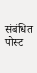संबंधित पोस्ट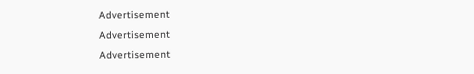Advertisement
Advertisement
Advertisement